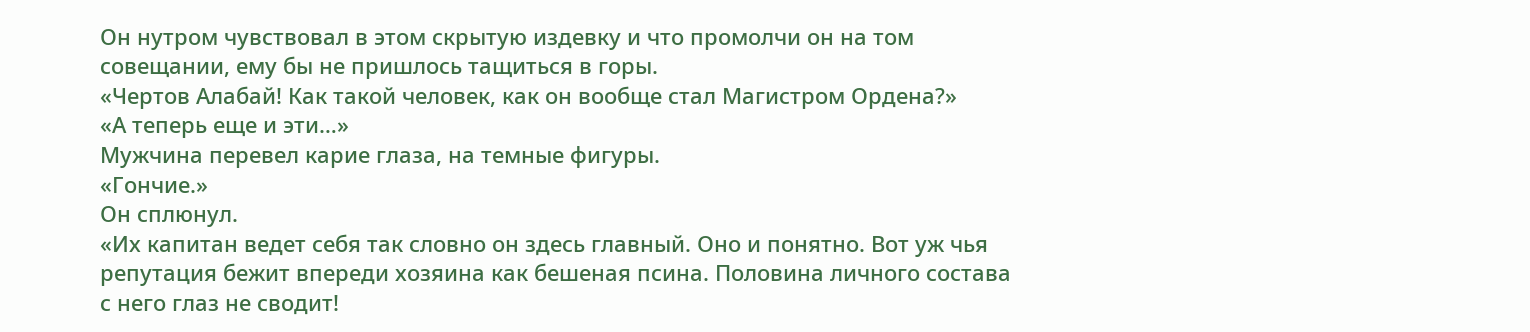Он нутром чувствовал в этом скрытую издевку и что промолчи он на том совещании, ему бы не пришлось тащиться в горы.
«Чертов Алабай! Как такой человек, как он вообще стал Магистром Ордена?»
«А теперь еще и эти…»
Мужчина перевел карие глаза, на темные фигуры.
«Гончие.»
Он сплюнул.
«Их капитан ведет себя так словно он здесь главный. Оно и понятно. Вот уж чья репутация бежит впереди хозяина как бешеная псина. Половина личного состава с него глаз не сводит!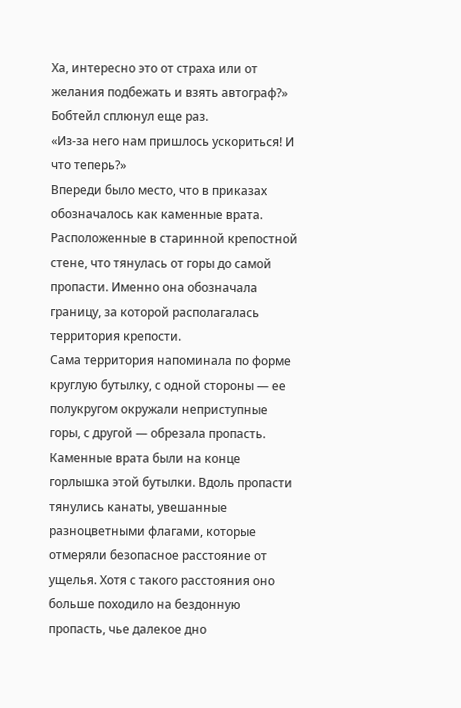Ха, интересно это от страха или от желания подбежать и взять автограф?»
Бобтейл сплюнул еще раз.
«Из-за него нам пришлось ускориться! И что теперь?»
Впереди было место, что в приказах обозначалось как каменные врата. Расположенные в старинной крепостной стене, что тянулась от горы до самой пропасти. Именно она обозначала границу, за которой располагалась территория крепости.
Сама территория напоминала по форме круглую бутылку, с одной стороны — ее полукругом окружали неприступные горы, с другой — обрезала пропасть. Каменные врата были на конце горлышка этой бутылки. Вдоль пропасти тянулись канаты, увешанные разноцветными флагами, которые отмеряли безопасное расстояние от ущелья. Хотя с такого расстояния оно больше походило на бездонную пропасть, чье далекое дно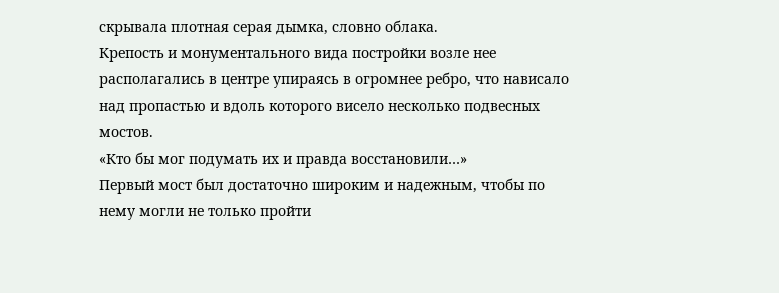скрывала плотная серая дымка, словно облака.
Крепость и монументального вида постройки возле нее располагались в центре упираясь в огромнее ребро, что нависало над пропастью и вдоль которого висело несколько подвесных мостов.
«Кто бы мог подумать их и правда восстановили…»
Первый мост был достаточно широким и надежным, чтобы по нему могли не только пройти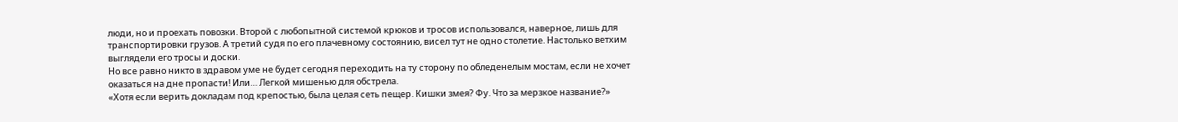люди, но и проехать повозки. Второй с любопытной системой крюков и тросов использовался, наверное, лишь для транспортировки грузов. А третий судя по его плачевному состоянию, висел тут не одно столетие. Настолько ветхим выглядели его тросы и доски.
Но все равно никто в здравом уме не будет сегодня переходить на ту сторону по обледенелым мостам, если не хочет оказаться на дне пропасти! Или… Легкой мишенью для обстрела.
«Хотя если верить докладам под крепостью, была целая сеть пещер. Кишки змея? Фу. Что за мерзкое название?»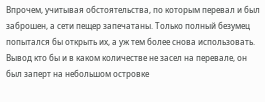Впрочем, учитывая обстоятельства, по которым перевал и был заброшен, а сети пещер запечатаны. Только полный безумец попытался бы открыть их, а уж тем более снова использовать.
Вывод кто бы и в каком количестве не засел на перевале, он был заперт на небольшом островке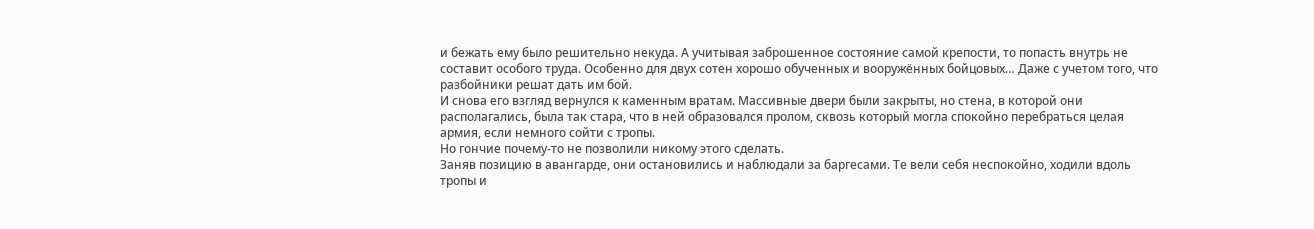и бежать ему было решительно некуда. А учитывая заброшенное состояние самой крепости, то попасть внутрь не составит особого труда. Особенно для двух сотен хорошо обученных и вооружённых бойцовых… Даже с учетом того, что разбойники решат дать им бой.
И снова его взгляд вернулся к каменным вратам. Массивные двери были закрыты, но стена, в которой они располагались, была так стара, что в ней образовался пролом, сквозь который могла спокойно перебраться целая армия, если немного сойти с тропы.
Но гончие почему-то не позволили никому этого сделать.
Заняв позицию в авангарде, они остановились и наблюдали за баргесами. Те вели себя неспокойно, ходили вдоль тропы и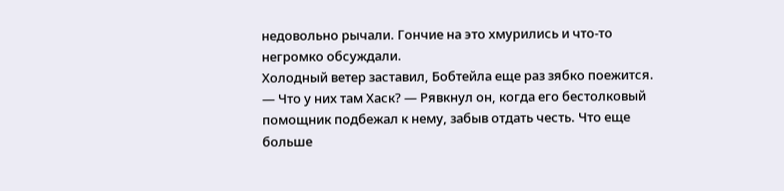недовольно рычали. Гончие на это хмурились и что-то негромко обсуждали.
Холодный ветер заставил, Бобтейла еще раз зябко поежится.
— Что у них там Хаск? — Рявкнул он, когда его бестолковый помощник подбежал к нему, забыв отдать честь. Что еще больше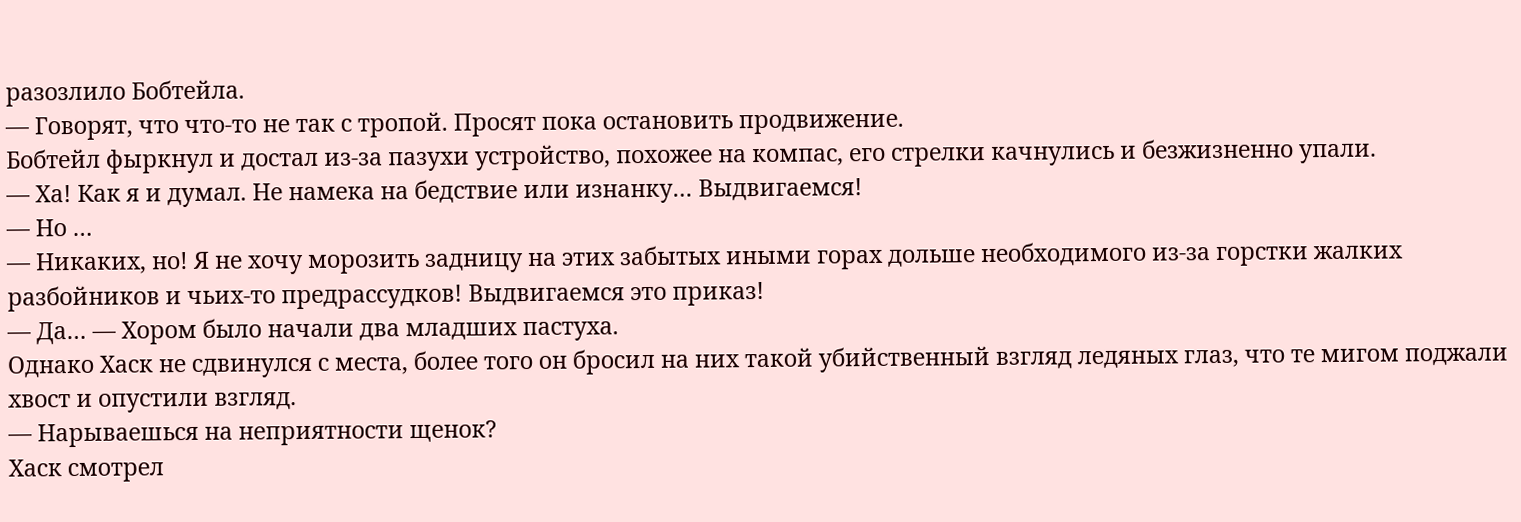разозлило Бобтейла.
— Говорят, что что-то не так с тропой. Просят пока остановить продвижение.
Бобтейл фыркнул и достал из-за пазухи устройство, похожее на компас, его стрелки качнулись и безжизненно упали.
— Ха! Как я и думал. Не намека на бедствие или изнанку… Выдвигаемся!
— Но …
— Никаких, но! Я не хочу морозить задницу на этих забытых иными горах дольше необходимого из-за горстки жалких разбойников и чьих-то предрассудков! Выдвигаемся это приказ!
— Да… — Хором было начали два младших пастуха.
Однако Хаск не сдвинулся с места, более того он бросил на них такой убийственный взгляд ледяных глаз, что те мигом поджали хвост и опустили взгляд.
— Нарываешься на неприятности щенок?
Хаск смотрел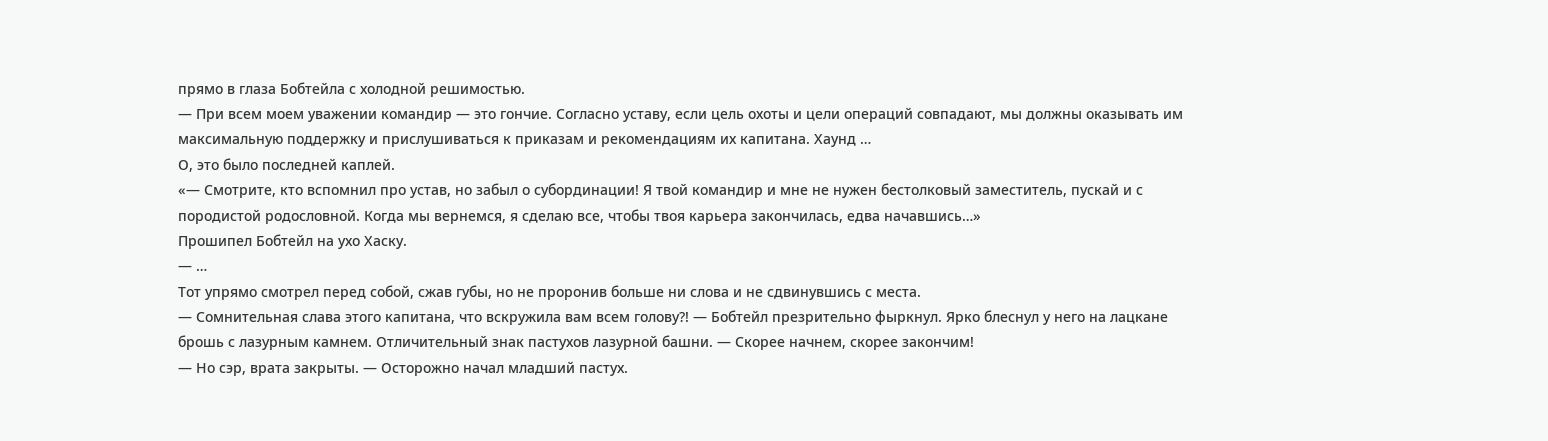прямо в глаза Бобтейла с холодной решимостью.
— При всем моем уважении командир — это гончие. Согласно уставу, если цель охоты и цели операций совпадают, мы должны оказывать им максимальную поддержку и прислушиваться к приказам и рекомендациям их капитана. Хаунд …
О, это было последней каплей.
«— Смотрите, кто вспомнил про устав, но забыл о субординации! Я твой командир и мне не нужен бестолковый заместитель, пускай и с породистой родословной. Когда мы вернемся, я сделаю все, чтобы твоя карьера закончилась, едва начавшись…»
Прошипел Бобтейл на ухо Хаску.
— …
Тот упрямо смотрел перед собой, сжав губы, но не проронив больше ни слова и не сдвинувшись с места.
— Сомнительная слава этого капитана, что вскружила вам всем голову?! — Бобтейл презрительно фыркнул. Ярко блеснул у него на лацкане брошь с лазурным камнем. Отличительный знак пастухов лазурной башни. — Скорее начнем, скорее закончим!
— Но сэр, врата закрыты. — Осторожно начал младший пастух.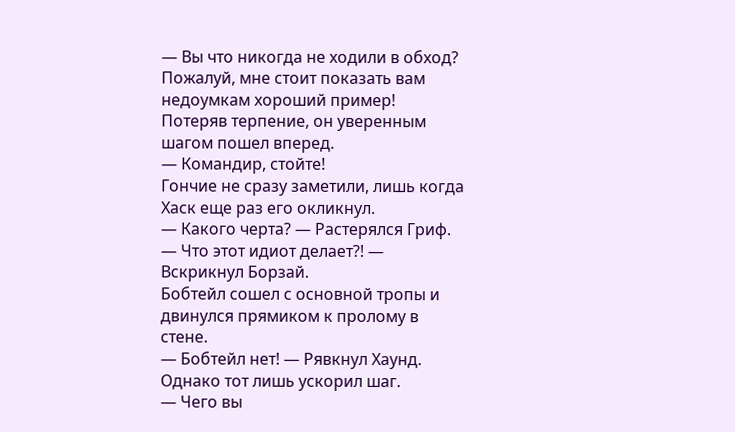— Вы что никогда не ходили в обход? Пожалуй, мне стоит показать вам недоумкам хороший пример!
Потеряв терпение, он уверенным шагом пошел вперед.
— Командир, стойте!
Гончие не сразу заметили, лишь когда Хаск еще раз его окликнул.
— Какого черта? — Растерялся Гриф.
— Что этот идиот делает?! — Вскрикнул Борзай.
Бобтейл сошел с основной тропы и двинулся прямиком к пролому в стене.
— Бобтейл нет! — Рявкнул Хаунд.
Однако тот лишь ускорил шаг.
— Чего вы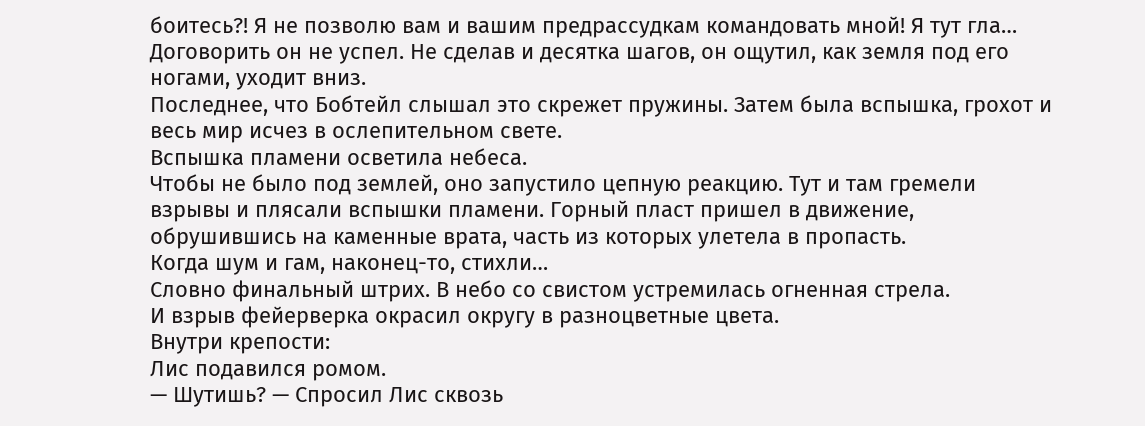боитесь?! Я не позволю вам и вашим предрассудкам командовать мной! Я тут гла…
Договорить он не успел. Не сделав и десятка шагов, он ощутил, как земля под его ногами, уходит вниз.
Последнее, что Бобтейл слышал это скрежет пружины. Затем была вспышка, грохот и весь мир исчез в ослепительном свете.
Вспышка пламени осветила небеса.
Чтобы не было под землей, оно запустило цепную реакцию. Тут и там гремели взрывы и плясали вспышки пламени. Горный пласт пришел в движение, обрушившись на каменные врата, часть из которых улетела в пропасть.
Когда шум и гам, наконец-то, стихли…
Словно финальный штрих. В небо со свистом устремилась огненная стрела.
И взрыв фейерверка окрасил округу в разноцветные цвета.
Внутри крепости:
Лис подавился ромом.
— Шутишь? — Спросил Лис сквозь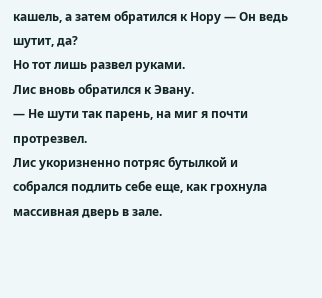кашель, а затем обратился к Нору — Он ведь шутит, да?
Но тот лишь развел руками.
Лис вновь обратился к Эвану.
— Не шути так парень, на миг я почти протрезвел.
Лис укоризненно потряс бутылкой и собрался подлить себе еще, как грохнула массивная дверь в зале.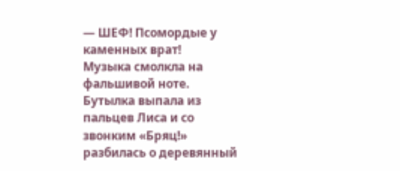— ШЕФ! Псомордые у каменных врат!
Музыка смолкла на фальшивой ноте.
Бутылка выпала из пальцев Лиса и со звонким «Бряц!» разбилась о деревянный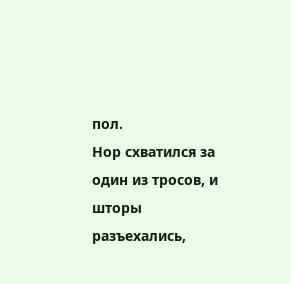пол.
Нор схватился за один из тросов, и шторы разъехались,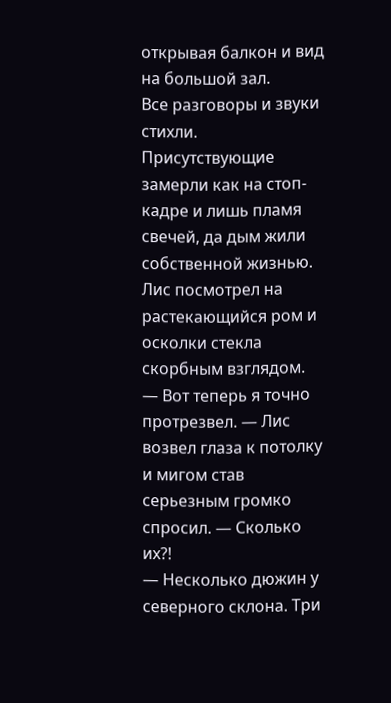открывая балкон и вид на большой зал.
Все разговоры и звуки стихли. Присутствующие замерли как на стоп-кадре и лишь пламя свечей, да дым жили собственной жизнью.
Лис посмотрел на растекающийся ром и осколки стекла скорбным взглядом.
— Вот теперь я точно протрезвел. — Лис возвел глаза к потолку и мигом став серьезным громко спросил. — Сколько их?!
— Несколько дюжин у северного склона. Три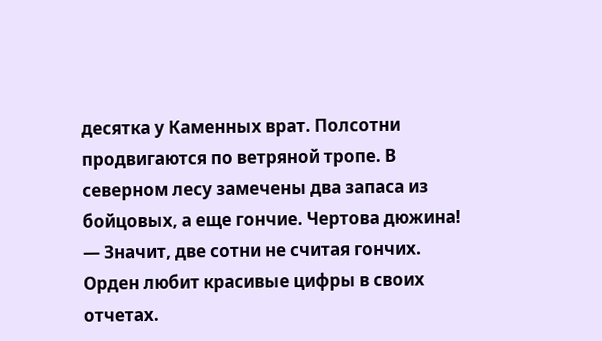десятка у Каменных врат. Полсотни продвигаются по ветряной тропе. В северном лесу замечены два запаса из бойцовых, а еще гончие. Чертова дюжина!
— Значит, две сотни не считая гончих. Орден любит красивые цифры в своих отчетах.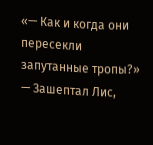«— Как и когда они пересекли запутанные тропы?» — Зашептал Лис,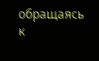обращаясь к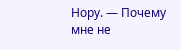Нору. — Почему мне не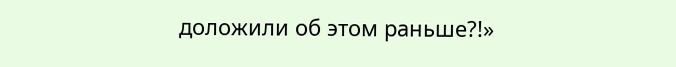доложили об этом раньше?!»